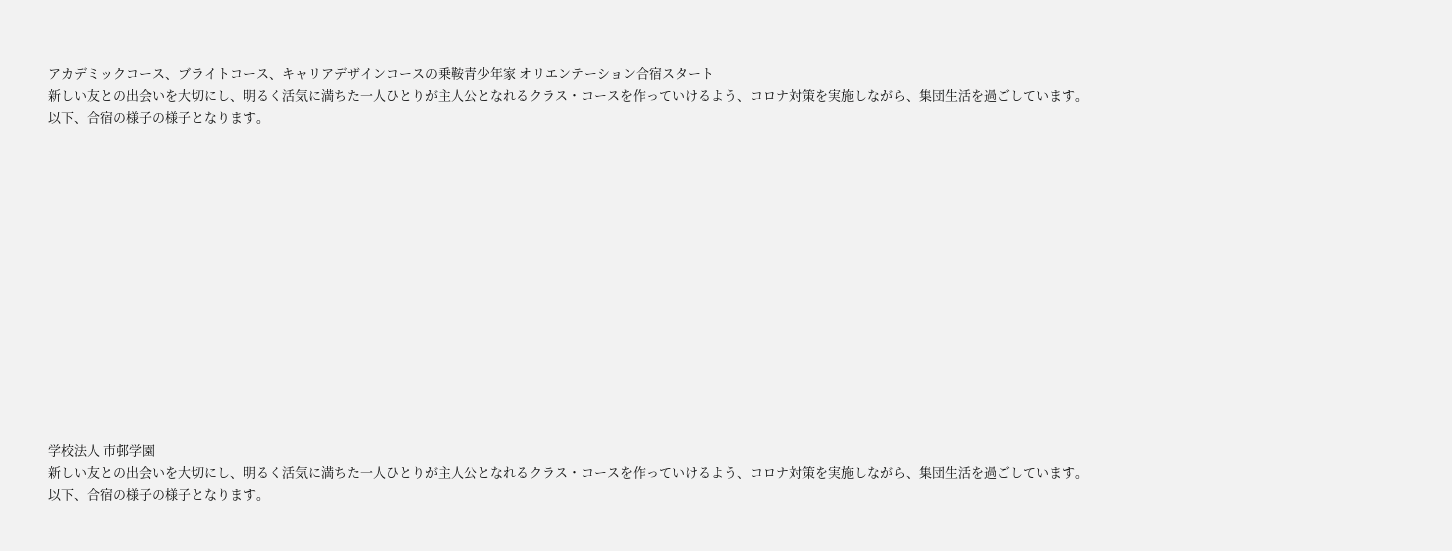アカデミックコース、ブライトコース、キャリアデザインコースの乗鞍青少年家 オリエンテーション合宿スタート
新しい友との出会いを大切にし、明るく活気に満ちた一人ひとりが主人公となれるクラス・コースを作っていけるよう、コロナ対策を実施しながら、集団生活を過ごしています。
以下、合宿の様子の様子となります。














学校法人 市邨学園
新しい友との出会いを大切にし、明るく活気に満ちた一人ひとりが主人公となれるクラス・コースを作っていけるよう、コロナ対策を実施しながら、集団生活を過ごしています。
以下、合宿の様子の様子となります。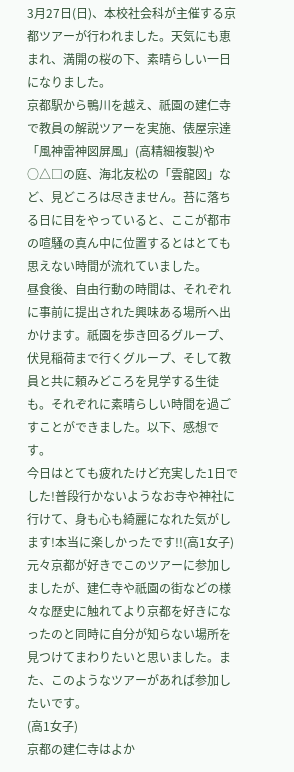3月27日(日)、本校社会科が主催する京都ツアーが行われました。天気にも恵まれ、満開の桜の下、素晴らしい一日になりました。
京都駅から鴨川を越え、祇園の建仁寺で教員の解説ツアーを実施、俵屋宗達「風神雷神図屏風」(高精細複製)や○△□の庭、海北友松の「雲龍図」など、見どころは尽きません。苔に落ちる日に目をやっていると、ここが都市の喧騒の真ん中に位置するとはとても思えない時間が流れていました。
昼食後、自由行動の時間は、それぞれに事前に提出された興味ある場所へ出かけます。祇園を歩き回るグループ、伏見稲荷まで行くグループ、そして教員と共に頼みどころを見学する生徒も。それぞれに素晴らしい時間を過ごすことができました。以下、感想です。
今日はとても疲れたけど充実した1日でした!普段行かないようなお寺や神社に行けて、身も心も綺麗になれた気がします!本当に楽しかったです!!(高1女子)
元々京都が好きでこのツアーに参加しましたが、建仁寺や祇園の街などの様々な歴史に触れてより京都を好きになったのと同時に自分が知らない場所を見つけてまわりたいと思いました。また、このようなツアーがあれば参加したいです。
(高1女子)
京都の建仁寺はよか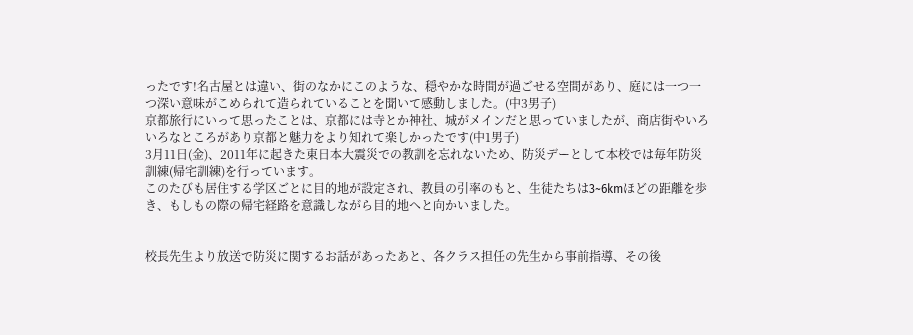ったです!名古屋とは違い、街のなかにこのような、穏やかな時間が過ごせる空間があり、庭には一つ一つ深い意味がこめられて造られていることを聞いて感動しました。(中3男子)
京都旅行にいって思ったことは、京都には寺とか神社、城がメインだと思っていましたが、商店街やいろいろなところがあり京都と魅力をより知れて楽しかったです(中1男子)
3月11日(金)、2011年に起きた東日本大震災での教訓を忘れないため、防災デーとして本校では毎年防災訓練(帰宅訓練)を行っています。
このたびも居住する学区ごとに目的地が設定され、教員の引率のもと、生徒たちは3~6kmほどの距離を歩き、もしもの際の帰宅経路を意識しながら目的地へと向かいました。


校長先生より放送で防災に関するお話があったあと、各クラス担任の先生から事前指導、その後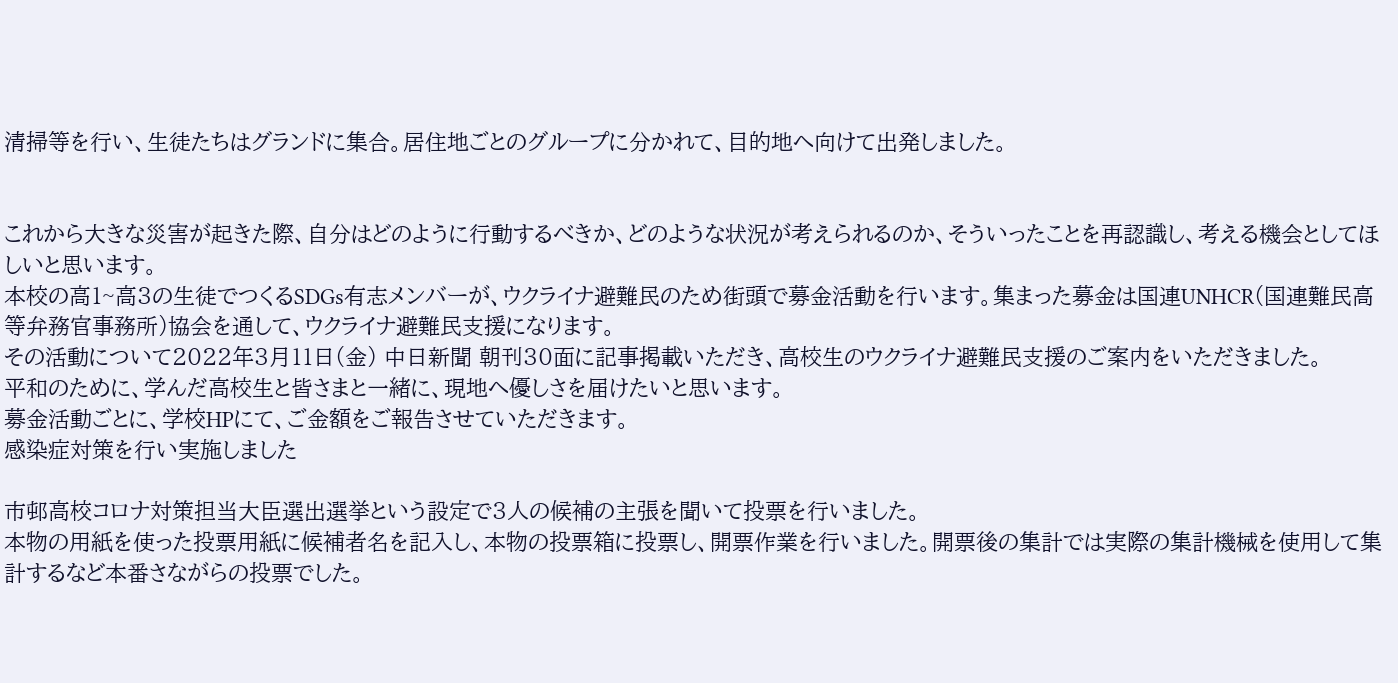清掃等を行い、生徒たちはグランドに集合。居住地ごとのグループに分かれて、目的地へ向けて出発しました。


これから大きな災害が起きた際、自分はどのように行動するべきか、どのような状況が考えられるのか、そういったことを再認識し、考える機会としてほしいと思います。
本校の高1~高3の生徒でつくるSDGs有志メンバーが、ウクライナ避難民のため街頭で募金活動を行います。集まった募金は国連UNHCR(国連難民高等弁務官事務所)協会を通して、ウクライナ避難民支援になります。
その活動について2022年3月11日(金) 中日新聞 朝刊30面に記事掲載いただき、高校生のウクライナ避難民支援のご案内をいただきました。
平和のために、学んだ高校生と皆さまと一緒に、現地へ優しさを届けたいと思います。
募金活動ごとに、学校HPにて、ご金額をご報告させていただきます。
感染症対策を行い実施しました

市邨高校コロナ対策担当大臣選出選挙という設定で3人の候補の主張を聞いて投票を行いました。
本物の用紙を使った投票用紙に候補者名を記入し、本物の投票箱に投票し、開票作業を行いました。開票後の集計では実際の集計機械を使用して集計するなど本番さながらの投票でした。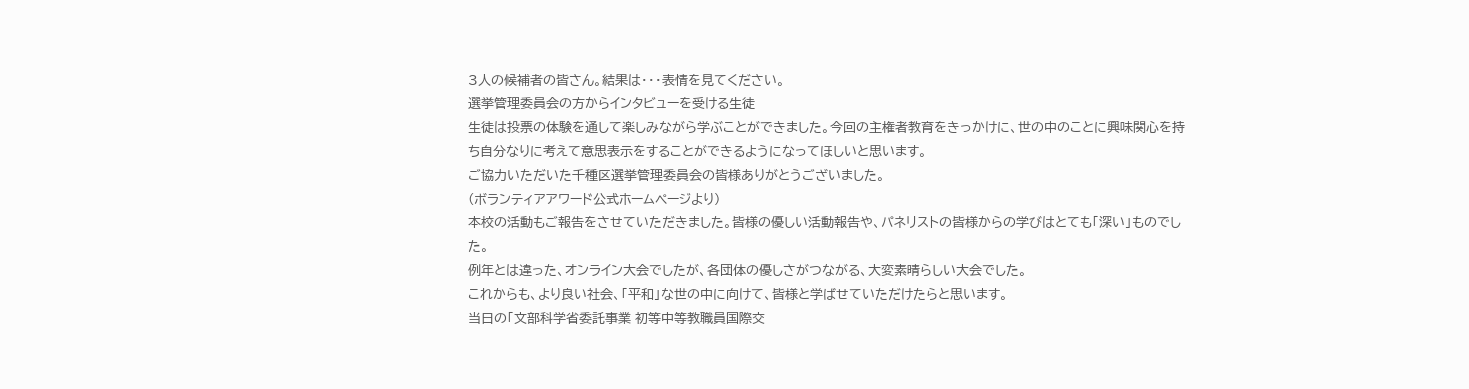3人の候補者の皆さん。結果は・・・表情を見てください。
選挙管理委員会の方からインタビューを受ける生徒
生徒は投票の体験を通して楽しみながら学ぶことができました。今回の主権者教育をきっかけに、世の中のことに興味関心を持ち自分なりに考えて意思表示をすることができるようになってほしいと思います。
ご協力いただいた千種区選挙管理委員会の皆様ありがとうございました。
(ボランティアアワード公式ホームページより)
本校の活動もご報告をさせていただきました。皆様の優しい活動報告や、パネリストの皆様からの学びはとても「深い」ものでした。
例年とは違った、オンライン大会でしたが、各団体の優しさがつながる、大変素晴らしい大会でした。
これからも、より良い社会、「平和」な世の中に向けて、皆様と学ばせていただけたらと思います。
当日の「文部科学省委託事業 初等中等教職員国際交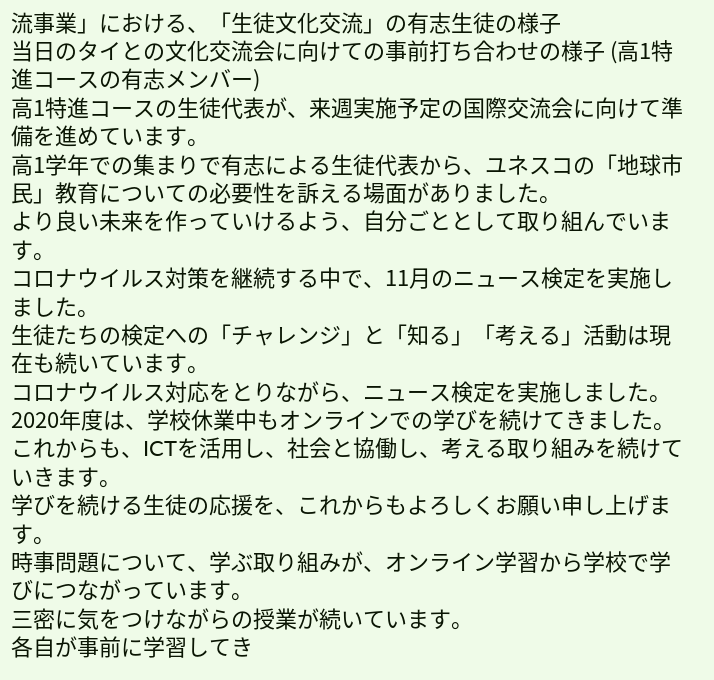流事業」における、「生徒文化交流」の有志生徒の様子
当日のタイとの文化交流会に向けての事前打ち合わせの様子 (高1特進コースの有志メンバー)
高1特進コースの生徒代表が、来週実施予定の国際交流会に向けて準備を進めています。
高1学年での集まりで有志による生徒代表から、ユネスコの「地球市民」教育についての必要性を訴える場面がありました。
より良い未来を作っていけるよう、自分ごととして取り組んでいます。
コロナウイルス対策を継続する中で、11月のニュース検定を実施しました。
生徒たちの検定への「チャレンジ」と「知る」「考える」活動は現在も続いています。
コロナウイルス対応をとりながら、ニュース検定を実施しました。
2020年度は、学校休業中もオンラインでの学びを続けてきました。
これからも、ICTを活用し、社会と協働し、考える取り組みを続けていきます。
学びを続ける生徒の応援を、これからもよろしくお願い申し上げます。
時事問題について、学ぶ取り組みが、オンライン学習から学校で学びにつながっています。
三密に気をつけながらの授業が続いています。
各自が事前に学習してき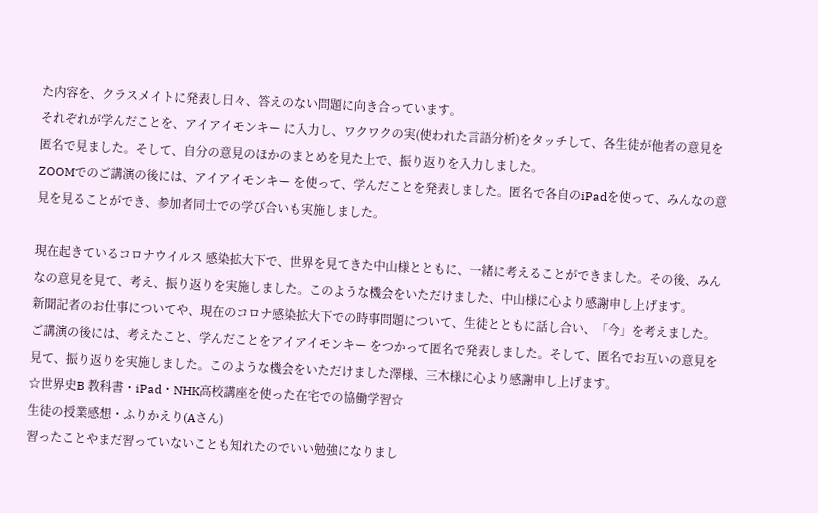た内容を、クラスメイトに発表し日々、答えのない問題に向き合っています。
それぞれが学んだことを、アイアイモンキー に入力し、ワクワクの実(使われた言語分析)をタッチして、各生徒が他者の意見を匿名で見ました。そして、自分の意見のほかのまとめを見た上で、振り返りを入力しました。
ZOOMでのご講演の後には、アイアイモンキー を使って、学んだことを発表しました。匿名で各自のiPadを使って、みんなの意見を見ることができ、参加者同士での学び合いも実施しました。

現在起きているコロナウイルス 感染拡大下で、世界を見てきた中山様とともに、一緒に考えることができました。その後、みんなの意見を見て、考え、振り返りを実施しました。このような機会をいただけました、中山様に心より感謝申し上げます。
新聞記者のお仕事についてや、現在のコロナ感染拡大下での時事問題について、生徒とともに話し合い、「今」を考えました。
ご講演の後には、考えたこと、学んだことをアイアイモンキー をつかって匿名で発表しました。そして、匿名でお互いの意見を見て、振り返りを実施しました。このような機会をいただけました澤様、三木様に心より感謝申し上げます。
☆世界史B 教科書・iPad・NHK高校講座を使った在宅での協働学習☆
生徒の授業感想・ふりかえり(Aさん)
習ったことやまだ習っていないことも知れたのでいい勉強になりまし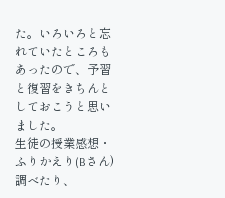た。いろいろと忘れていたところもあったので、予習と復習をきちんとしておこうと思いました。
生徒の授業感想・ふりかえり(Bさん)
調べたり、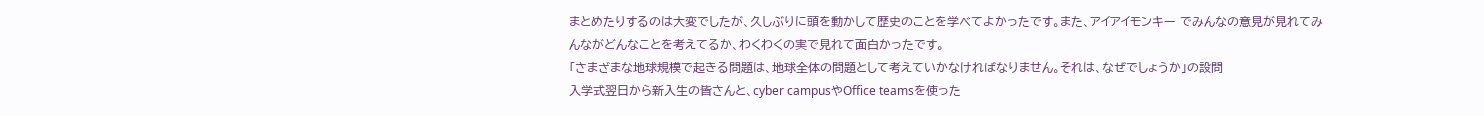まとめたりするのは大変でしたが、久しぶりに頭を動かして歴史のことを学べてよかったです。また、アイアイモンキー でみんなの意見が見れてみんながどんなことを考えてるか、わくわくの実で見れて面白かったです。
「さまざまな地球規模で起きる問題は、地球全体の問題として考えていかなければなりません。それは、なぜでしょうか」の設問
入学式翌日から新入生の皆さんと、cyber campusやOffice teamsを使った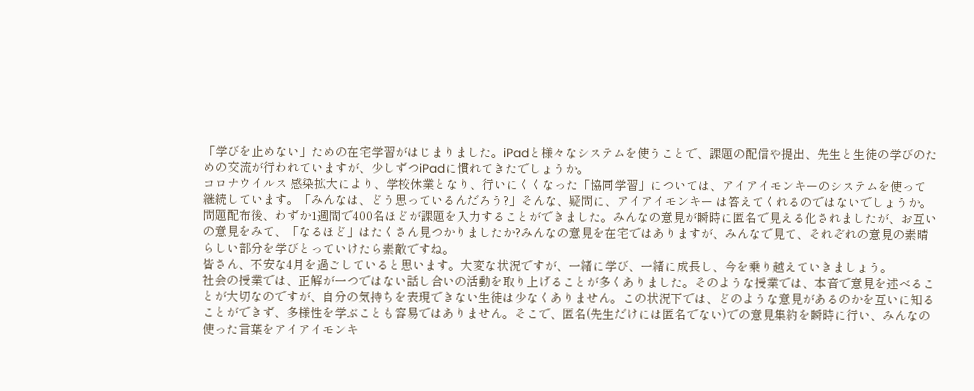「学びを止めない」ための在宅学習がはじまりました。iPadと様々なシステムを使うことで、課題の配信や提出、先生と生徒の学びのための交流が行われていますが、少しずつiPadに慣れてきたでしょうか。
コロナウイルス 感染拡大により、学校休業となり、行いにくくなった「協同学習」については、アイアイモンキーのシステムを使って継続しています。「みんなは、どう思っているんだろう?」そんな、疑問に、アイアイモンキー は答えてくれるのではないでしょうか。
問題配布後、わずか1週間で400名ほどが課題を入力することができました。みんなの意見が瞬時に匿名で見える化されましたが、お互いの意見をみて、「なるほど」はたくさん見つかりましたか?みんなの意見を在宅ではありますが、みんなで見て、それぞれの意見の素晴らしい部分を学びとっていけたら素敵ですね。
皆さん、不安な4月を過ごしていると思います。大変な状況ですが、一緒に学び、一緒に成長し、今を乗り越えていきましょう。
社会の授業では、正解が一つではない話し合いの活動を取り上げることが多くありました。そのような授業では、本音で意見を述べることが大切なのですが、自分の気持ちを表現できない生徒は少なくありません。この状況下では、どのような意見があるのかを互いに知ることができず、多様性を学ぶことも容易ではありません。そこで、匿名(先生だけには匿名でない)での意見集約を瞬時に行い、みんなの使った言葉をアイアイモンキ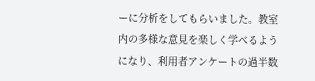ーに分析をしてもらいました。教室内の多様な意見を楽しく学べるようになり、利用者アンケートの過半数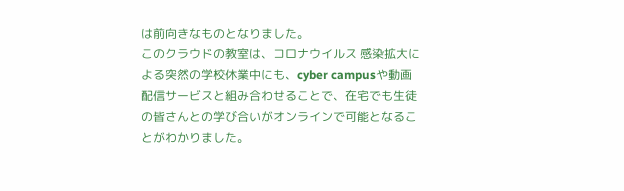は前向きなものとなりました。
このクラウドの教室は、コロナウイルス 感染拡大による突然の学校休業中にも、cyber campusや動画配信サービスと組み合わせることで、在宅でも生徒の皆さんとの学び合いがオンラインで可能となることがわかりました。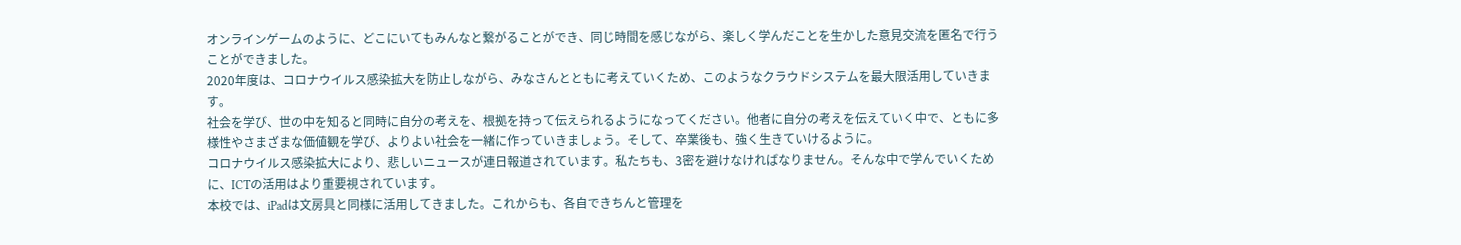オンラインゲームのように、どこにいてもみんなと繋がることができ、同じ時間を感じながら、楽しく学んだことを生かした意見交流を匿名で行うことができました。
2020年度は、コロナウイルス感染拡大を防止しながら、みなさんとともに考えていくため、このようなクラウドシステムを最大限活用していきます。
社会を学び、世の中を知ると同時に自分の考えを、根拠を持って伝えられるようになってください。他者に自分の考えを伝えていく中で、ともに多様性やさまざまな価値観を学び、よりよい社会を一緒に作っていきましょう。そして、卒業後も、強く生きていけるように。
コロナウイルス感染拡大により、悲しいニュースが連日報道されています。私たちも、3密を避けなければなりません。そんな中で学んでいくために、ICTの活用はより重要視されています。
本校では、iPadは文房具と同様に活用してきました。これからも、各自できちんと管理を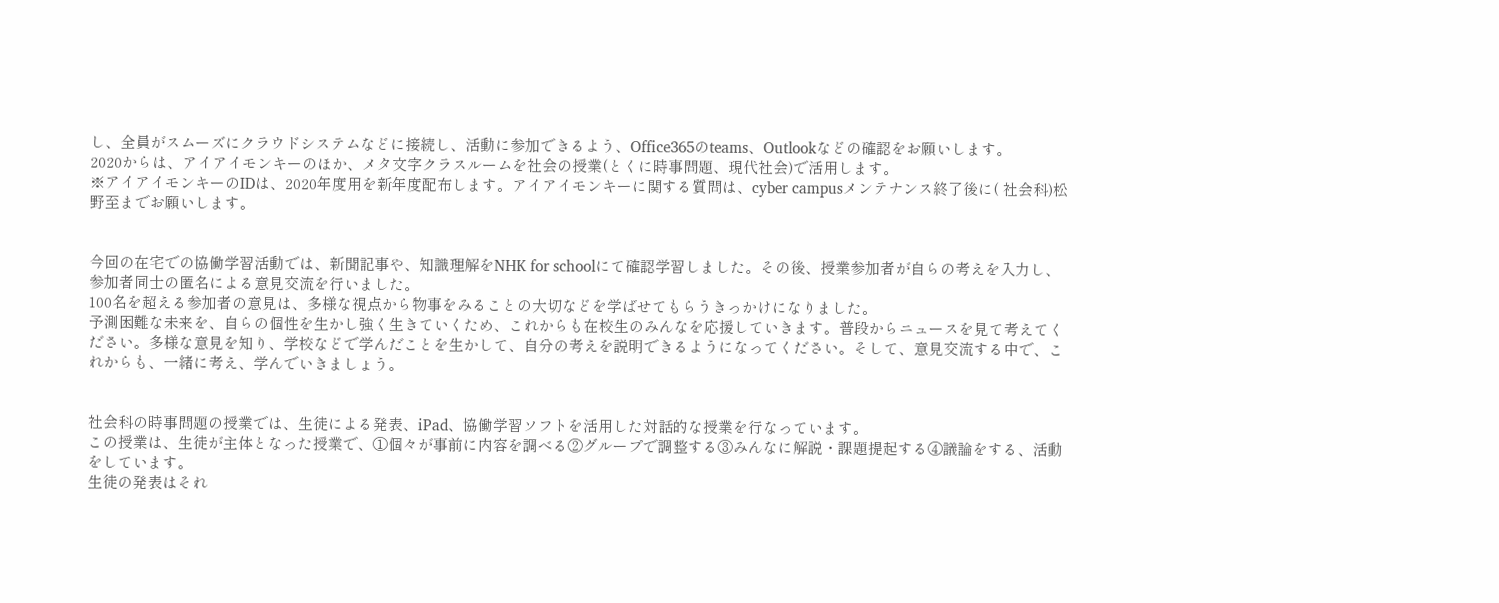し、全員がスムーズにクラウドシステムなどに接続し、活動に参加できるよう、Office365のteams、Outlookなどの確認をお願いします。
2020からは、アイアイモンキーのほか、メタ文字クラスルームを社会の授業(とくに時事問題、現代社会)で活用します。
※アイアイモンキーのIDは、2020年度用を新年度配布します。アイアイモンキーに関する質問は、cyber campusメンテナンス終了後に( 社会科)松野至までお願いします。


今回の在宅での協働学習活動では、新聞記事や、知識理解をNHK for schoolにて確認学習しました。その後、授業参加者が自らの考えを入力し、参加者同士の匿名による意見交流を行いました。
100名を超える参加者の意見は、多様な視点から物事をみることの大切などを学ばせてもらうきっかけになりました。
予測困難な未来を、自らの個性を生かし強く生きていくため、これからも在校生のみんなを応援していきます。普段からニュースを見て考えてください。多様な意見を知り、学校などで学んだことを生かして、自分の考えを説明できるようになってください。そして、意見交流する中で、これからも、一緒に考え、学んでいきましょう。


社会科の時事問題の授業では、生徒による発表、iPad、協働学習ソフトを活用した対話的な授業を行なっています。
この授業は、生徒が主体となった授業で、①個々が事前に内容を調べる②グループで調整する③みんなに解説・課題提起する④議論をする、活動をしています。
生徒の発表はそれ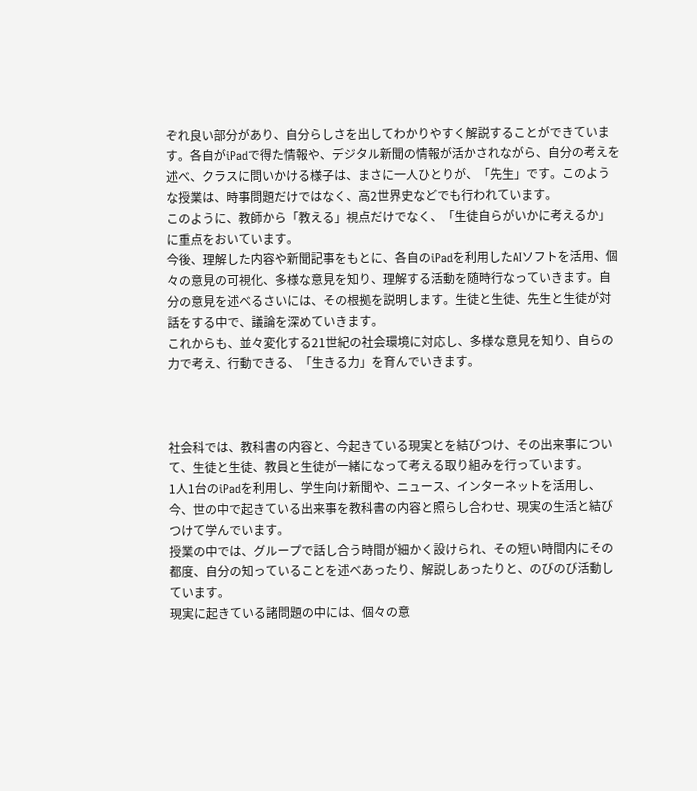ぞれ良い部分があり、自分らしさを出してわかりやすく解説することができています。各自がiPadで得た情報や、デジタル新聞の情報が活かされながら、自分の考えを述べ、クラスに問いかける様子は、まさに一人ひとりが、「先生」です。このような授業は、時事問題だけではなく、高2世界史などでも行われています。
このように、教師から「教える」視点だけでなく、「生徒自らがいかに考えるか」に重点をおいています。
今後、理解した内容や新聞記事をもとに、各自のiPadを利用したAIソフトを活用、個々の意見の可視化、多様な意見を知り、理解する活動を随時行なっていきます。自分の意見を述べるさいには、その根拠を説明します。生徒と生徒、先生と生徒が対話をする中で、議論を深めていきます。
これからも、並々変化する21世紀の社会環境に対応し、多様な意見を知り、自らの力で考え、行動できる、「生きる力」を育んでいきます。



社会科では、教科書の内容と、今起きている現実とを結びつけ、その出来事について、生徒と生徒、教員と生徒が一緒になって考える取り組みを行っています。
1人1台のiPadを利用し、学生向け新聞や、ニュース、インターネットを活用し、今、世の中で起きている出来事を教科書の内容と照らし合わせ、現実の生活と結びつけて学んでいます。
授業の中では、グループで話し合う時間が細かく設けられ、その短い時間内にその都度、自分の知っていることを述べあったり、解説しあったりと、のびのび活動しています。
現実に起きている諸問題の中には、個々の意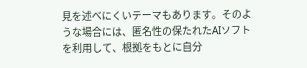見を述べにくいテーマもあります。そのような場合には、匿名性の保たれたAIソフトを利用して、根拠をもとに自分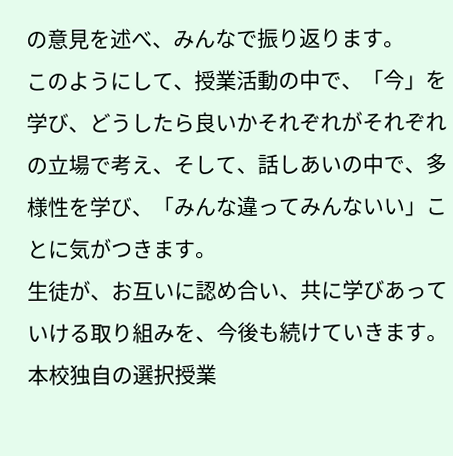の意見を述べ、みんなで振り返ります。
このようにして、授業活動の中で、「今」を学び、どうしたら良いかそれぞれがそれぞれの立場で考え、そして、話しあいの中で、多様性を学び、「みんな違ってみんないい」ことに気がつきます。
生徒が、お互いに認め合い、共に学びあっていける取り組みを、今後も続けていきます。
本校独自の選択授業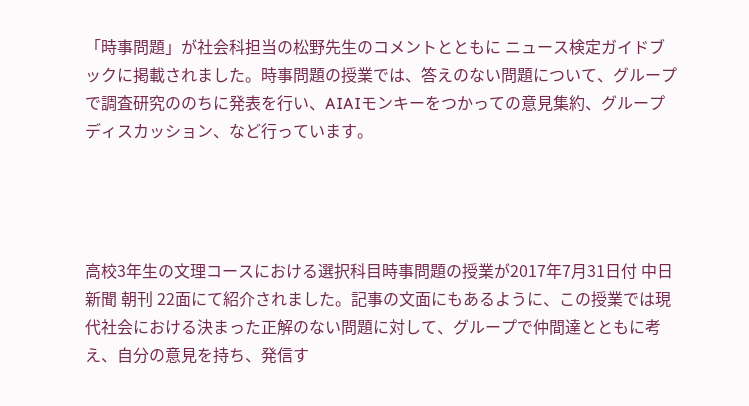「時事問題」が社会科担当の松野先生のコメントとともに ニュース検定ガイドブックに掲載されました。時事問題の授業では、答えのない問題について、グループで調査研究ののちに発表を行い、AIAIモンキーをつかっての意見集約、グループディスカッション、など行っています。




高校3年生の文理コースにおける選択科目時事問題の授業が2017年7月31日付 中日新聞 朝刊 22面にて紹介されました。記事の文面にもあるように、この授業では現代社会における決まった正解のない問題に対して、グループで仲間達とともに考え、自分の意見を持ち、発信す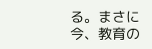る。まさに今、教育の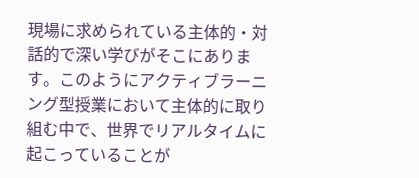現場に求められている主体的・対話的で深い学びがそこにあります。このようにアクティブラーニング型授業において主体的に取り組む中で、世界でリアルタイムに起こっていることが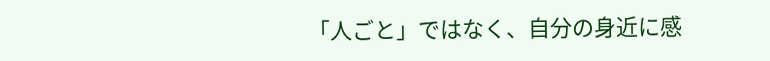「人ごと」ではなく、自分の身近に感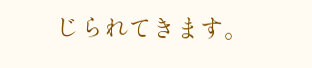じられてきます。